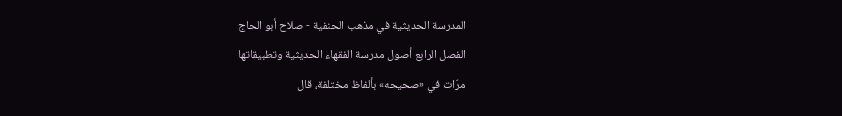المدرسة الحديثية في مذهب الحنفية - صلاح أبو الحاج
الفصل الرابع أصول مدرسة الفقهاء الحديثية وتطبيقاتها
مرّات في «صحيحه» بألفاظ مختلفة، قال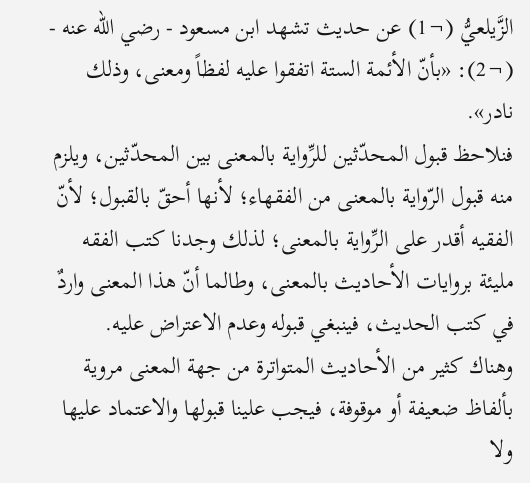الزَّيلعيُّ (¬1) عن حديث تشهد ابن مسعود - رضي الله عنه - (¬2): «بأنّ الأئمة الستة اتفقوا عليه لفظاً ومعنى، وذلك نادر».
فنلاحظ قبول المحدّثين للرِّواية بالمعنى بين المحدّثين، ويلزم منه قبول الرّواية بالمعنى من الفقهاء؛ لأنها أحقّ بالقبول؛ لأنّ الفقيه أقدر على الرِّواية بالمعنى؛ لذلك وجدنا كتب الفقه مليئة بروايات الأحاديث بالمعنى، وطالما أنّ هذا المعنى واردٌ في كتب الحديث، فينبغي قبوله وعدم الاعتراض عليه.
وهناك كثير من الأحاديث المتواترة من جهة المعنى مروية بألفاظ ضعيفة أو موقوفة، فيجب علينا قبولها والاعتماد عليها ولا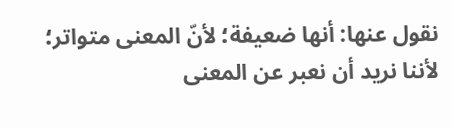نقول عنها: أنها ضعيفة؛ لأنّ المعنى متواتر؛ لأننا نريد أن نعبر عن المعنى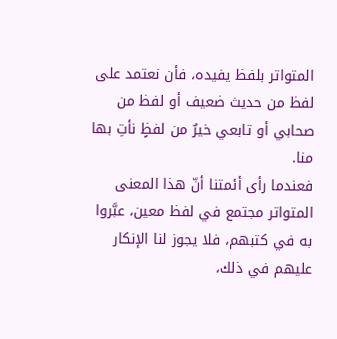المتواتر بلفظ يفيده، فأن نعتمد على لفظ من حديث ضعيف أو لفظ من صحابي أو تابعي خيرٌ من لفظٍ نأتِ بها منا.
فعندما رأى أئمتنا أنّ هذا المعنى المتواتر مجتمع في لفظ معين، عبَّروا به في كتبهم، فلا يجوز لنا الإنكار عليهم في ذلك،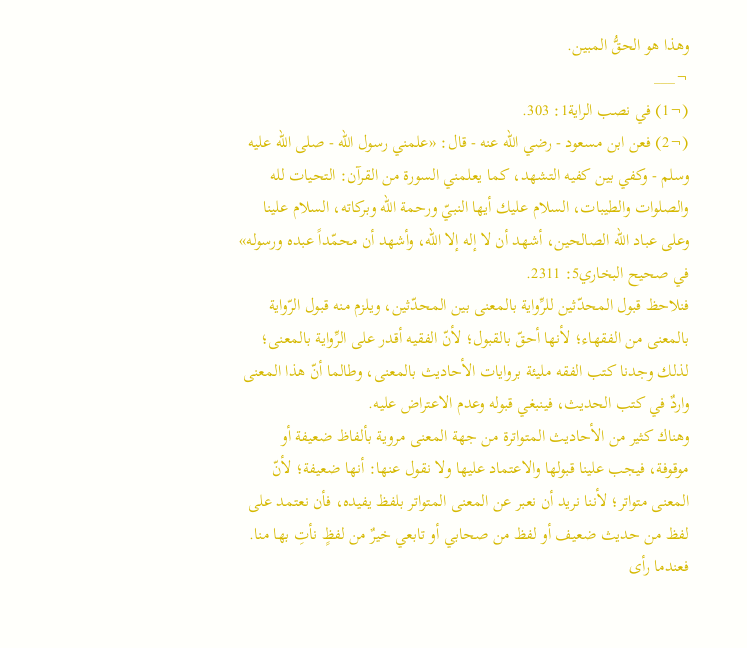وهذا هو الحقُّ المبين.
¬___
(¬1) في نصب الراية1: 303.
(¬2) فعن ابن مسعود - رضي الله عنه - قال: «علمني رسول الله - صلى الله عليه وسلم - وكفي بين كفيه التشهد، كما يعلمني السورة من القرآن: التحيات لله والصلوات والطيبات، السلام عليك أيها النبيّ ورحمة الله وبركاته، السلام علينا وعلى عباد الله الصالحين، أشهد أن لا إله إلا الله، وأشهد أن محمّداً عبده ورسوله» في صحيح البخاري5: 2311.
فنلاحظ قبول المحدّثين للرِّواية بالمعنى بين المحدّثين، ويلزم منه قبول الرّواية بالمعنى من الفقهاء؛ لأنها أحقّ بالقبول؛ لأنّ الفقيه أقدر على الرِّواية بالمعنى؛ لذلك وجدنا كتب الفقه مليئة بروايات الأحاديث بالمعنى، وطالما أنّ هذا المعنى واردٌ في كتب الحديث، فينبغي قبوله وعدم الاعتراض عليه.
وهناك كثير من الأحاديث المتواترة من جهة المعنى مروية بألفاظ ضعيفة أو موقوفة، فيجب علينا قبولها والاعتماد عليها ولا نقول عنها: أنها ضعيفة؛ لأنّ المعنى متواتر؛ لأننا نريد أن نعبر عن المعنى المتواتر بلفظ يفيده، فأن نعتمد على لفظ من حديث ضعيف أو لفظ من صحابي أو تابعي خيرٌ من لفظٍ نأتِ بها منا.
فعندما رأى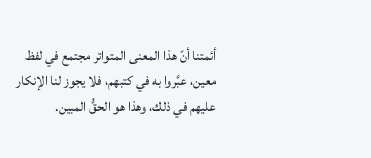أئمتنا أنّ هذا المعنى المتواتر مجتمع في لفظ معين، عبَّروا به في كتبهم، فلا يجوز لنا الإنكار عليهم في ذلك، وهذا هو الحقُّ المبين.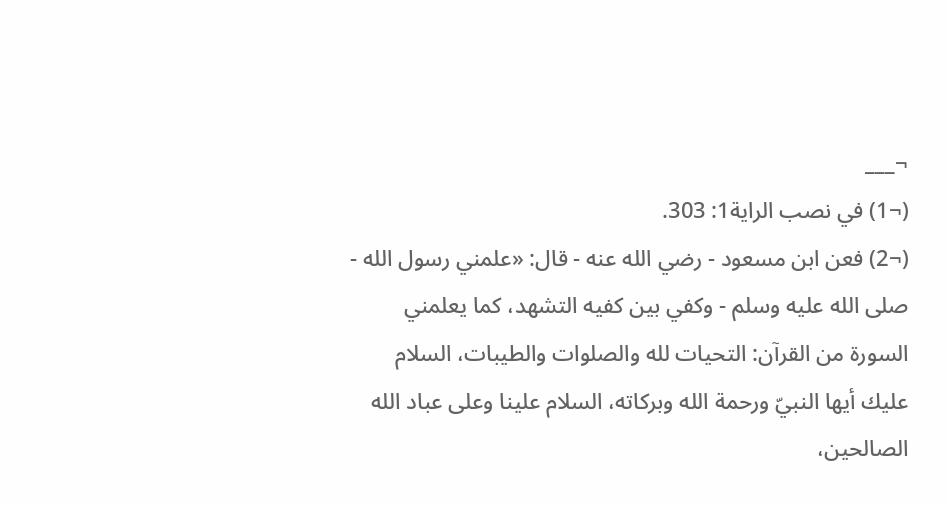¬___
(¬1) في نصب الراية1: 303.
(¬2) فعن ابن مسعود - رضي الله عنه - قال: «علمني رسول الله - صلى الله عليه وسلم - وكفي بين كفيه التشهد، كما يعلمني السورة من القرآن: التحيات لله والصلوات والطيبات، السلام عليك أيها النبيّ ورحمة الله وبركاته، السلام علينا وعلى عباد الله الصالحين،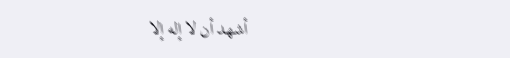أشهد أن لا إله إلا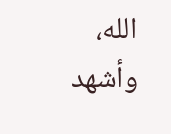الله، وأشهد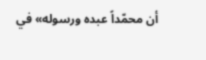أن محمّداً عبده ورسوله» في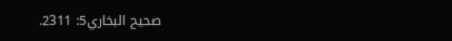صحيح البخاري5: 2311.